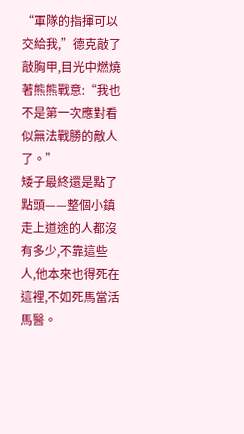“軍隊的指揮可以交給我,”德克敲了敲胸甲,目光中燃燒著熊熊戰意:“我也不是第一次應對看似無法戰勝的敵人了。”
矮子最終還是點了點頭——整個小鎮走上道途的人都沒有多少,不靠這些人,他本來也得死在這裡,不如死馬當活馬醫。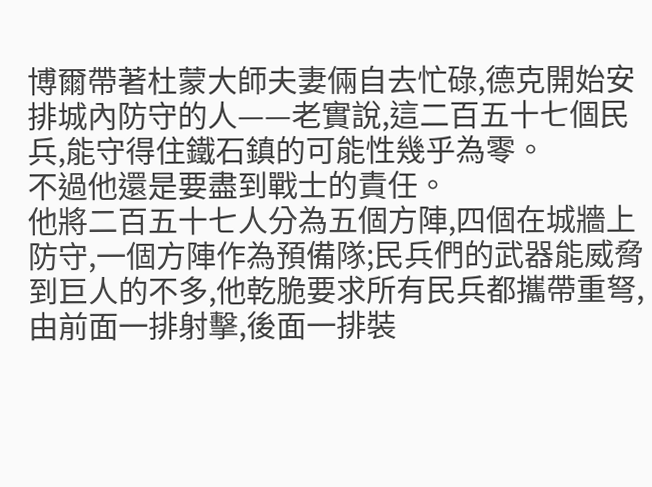博爾帶著杜蒙大師夫妻倆自去忙碌,德克開始安排城內防守的人——老實說,這二百五十七個民兵,能守得住鐵石鎮的可能性幾乎為零。
不過他還是要盡到戰士的責任。
他將二百五十七人分為五個方陣,四個在城牆上防守,一個方陣作為預備隊;民兵們的武器能威脅到巨人的不多,他乾脆要求所有民兵都攜帶重弩,由前面一排射擊,後面一排裝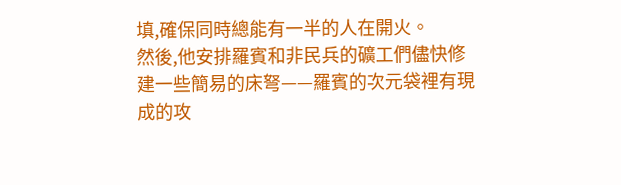填,確保同時總能有一半的人在開火。
然後,他安排羅賓和非民兵的礦工們儘快修建一些簡易的床弩——羅賓的次元袋裡有現成的攻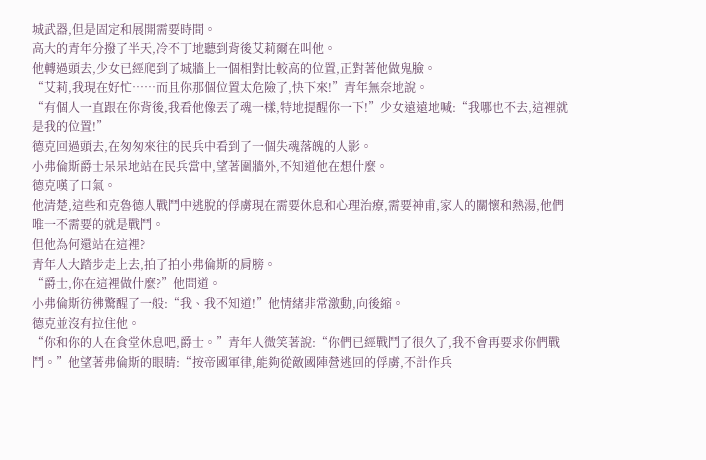城武器,但是固定和展開需要時間。
高大的青年分撥了半天,冷不丁地聽到背後艾莉爾在叫他。
他轉過頭去,少女已經爬到了城牆上一個相對比較高的位置,正對著他做鬼臉。
“艾莉,我現在好忙……而且你那個位置太危險了,快下來!”青年無奈地說。
“有個人一直跟在你背後,我看他像丟了魂一樣,特地提醒你一下!”少女遠遠地喊:“我哪也不去,這裡就是我的位置!”
德克回過頭去,在匆匆來往的民兵中看到了一個失魂落魄的人影。
小弗倫斯爵士呆呆地站在民兵當中,望著圍牆外,不知道他在想什麼。
德克嘆了口氣。
他清楚,這些和克魯德人戰鬥中逃脫的俘虜現在需要休息和心理治療,需要神甫,家人的關懷和熱湯,他們唯一不需要的就是戰鬥。
但他為何還站在這裡?
青年人大踏步走上去,拍了拍小弗倫斯的肩膀。
“爵士,你在這裡做什麼?”他問道。
小弗倫斯彷彿驚醒了一般:“我、我不知道!”他情緒非常激動,向後縮。
德克並沒有拉住他。
“你和你的人在食堂休息吧,爵士。”青年人微笑著說:“你們已經戰鬥了很久了,我不會再要求你們戰鬥。”他望著弗倫斯的眼睛:“按帝國軍律,能夠從敵國陣營逃回的俘虜,不計作兵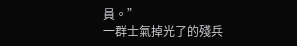員。”
一群士氣掉光了的殘兵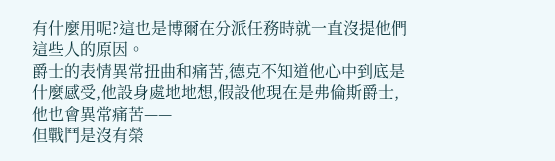有什麼用呢?這也是博爾在分派任務時就一直沒提他們這些人的原因。
爵士的表情異常扭曲和痛苦,德克不知道他心中到底是什麼感受,他設身處地地想,假設他現在是弗倫斯爵士,他也會異常痛苦——
但戰鬥是沒有榮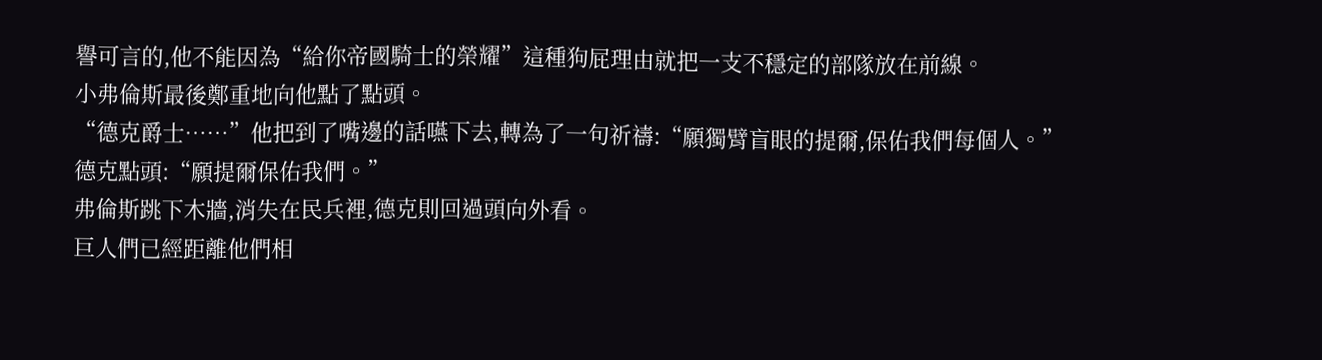譽可言的,他不能因為“給你帝國騎士的榮耀”這種狗屁理由就把一支不穩定的部隊放在前線。
小弗倫斯最後鄭重地向他點了點頭。
“德克爵士……”他把到了嘴邊的話嚥下去,轉為了一句祈禱:“願獨臂盲眼的提爾,保佑我們每個人。”
德克點頭:“願提爾保佑我們。”
弗倫斯跳下木牆,消失在民兵裡,德克則回過頭向外看。
巨人們已經距離他們相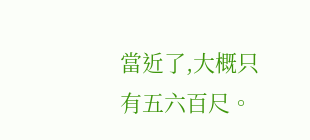當近了,大概只有五六百尺。